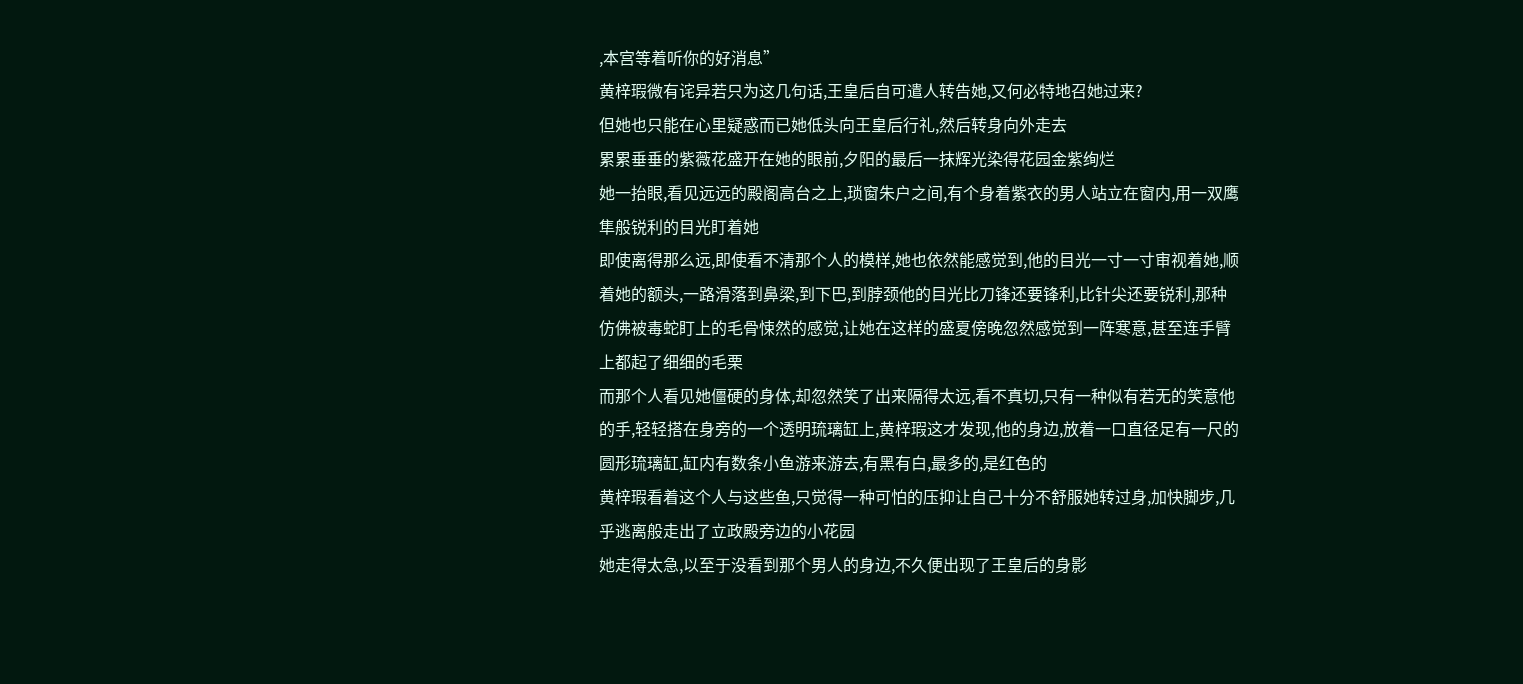,本宫等着听你的好消息”
黄梓瑕微有诧异若只为这几句话,王皇后自可遣人转告她,又何必特地召她过来?
但她也只能在心里疑惑而已她低头向王皇后行礼,然后转身向外走去
累累垂垂的紫薇花盛开在她的眼前,夕阳的最后一抹辉光染得花园金紫绚烂
她一抬眼,看见远远的殿阁高台之上,琐窗朱户之间,有个身着紫衣的男人站立在窗内,用一双鹰隼般锐利的目光盯着她
即使离得那么远,即使看不清那个人的模样,她也依然能感觉到,他的目光一寸一寸审视着她,顺着她的额头,一路滑落到鼻梁,到下巴,到脖颈他的目光比刀锋还要锋利,比针尖还要锐利,那种仿佛被毒蛇盯上的毛骨悚然的感觉,让她在这样的盛夏傍晚忽然感觉到一阵寒意,甚至连手臂上都起了细细的毛栗
而那个人看见她僵硬的身体,却忽然笑了出来隔得太远,看不真切,只有一种似有若无的笑意他的手,轻轻搭在身旁的一个透明琉璃缸上,黄梓瑕这才发现,他的身边,放着一口直径足有一尺的圆形琉璃缸,缸内有数条小鱼游来游去,有黑有白,最多的,是红色的
黄梓瑕看着这个人与这些鱼,只觉得一种可怕的压抑让自己十分不舒服她转过身,加快脚步,几乎逃离般走出了立政殿旁边的小花园
她走得太急,以至于没看到那个男人的身边,不久便出现了王皇后的身影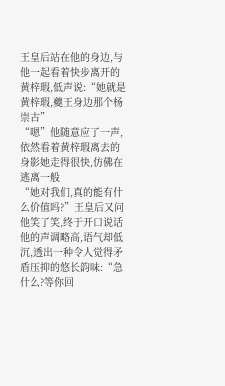王皇后站在他的身边,与他一起看着快步离开的黄梓瑕,低声说:“她就是黄梓瑕,夔王身边那个杨崇古”
“嗯”他随意应了一声,依然看着黄梓瑕离去的身影她走得很快,仿佛在逃离一般
“她对我们,真的能有什么价值吗?”王皇后又问
他笑了笑,终于开口说话他的声调略高,语气却低沉,透出一种令人觉得矛盾压抑的悠长韵味:“急什么?等你回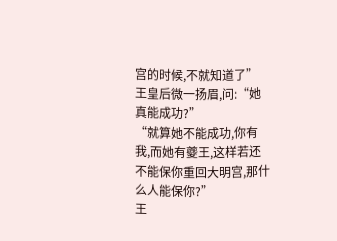宫的时候,不就知道了”
王皇后微一扬眉,问:“她真能成功?”
“就算她不能成功,你有我,而她有夔王,这样若还不能保你重回大明宫,那什么人能保你?”
王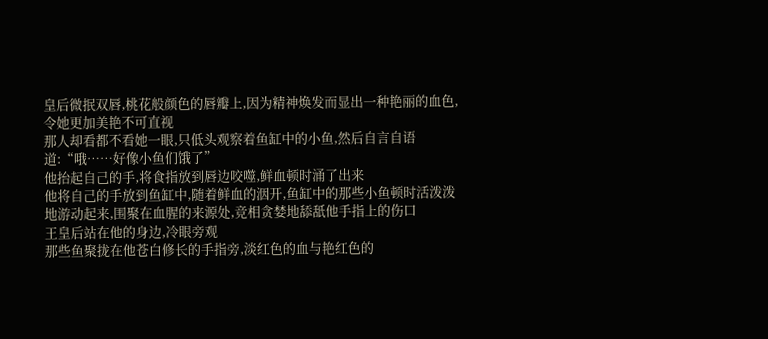皇后微抿双唇,桃花般颜色的唇瓣上,因为精神焕发而显出一种艳丽的血色,令她更加美艳不可直视
那人却看都不看她一眼,只低头观察着鱼缸中的小鱼,然后自言自语道:“哦……好像小鱼们饿了”
他抬起自己的手,将食指放到唇边咬噬,鲜血顿时涌了出来
他将自己的手放到鱼缸中,随着鲜血的洇开,鱼缸中的那些小鱼顿时活泼泼地游动起来,围聚在血腥的来源处,竞相贪婪地舔舐他手指上的伤口
王皇后站在他的身边,冷眼旁观
那些鱼聚拢在他苍白修长的手指旁,淡红色的血与艳红色的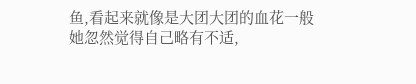鱼,看起来就像是大团大团的血花一般
她忽然觉得自己略有不适,